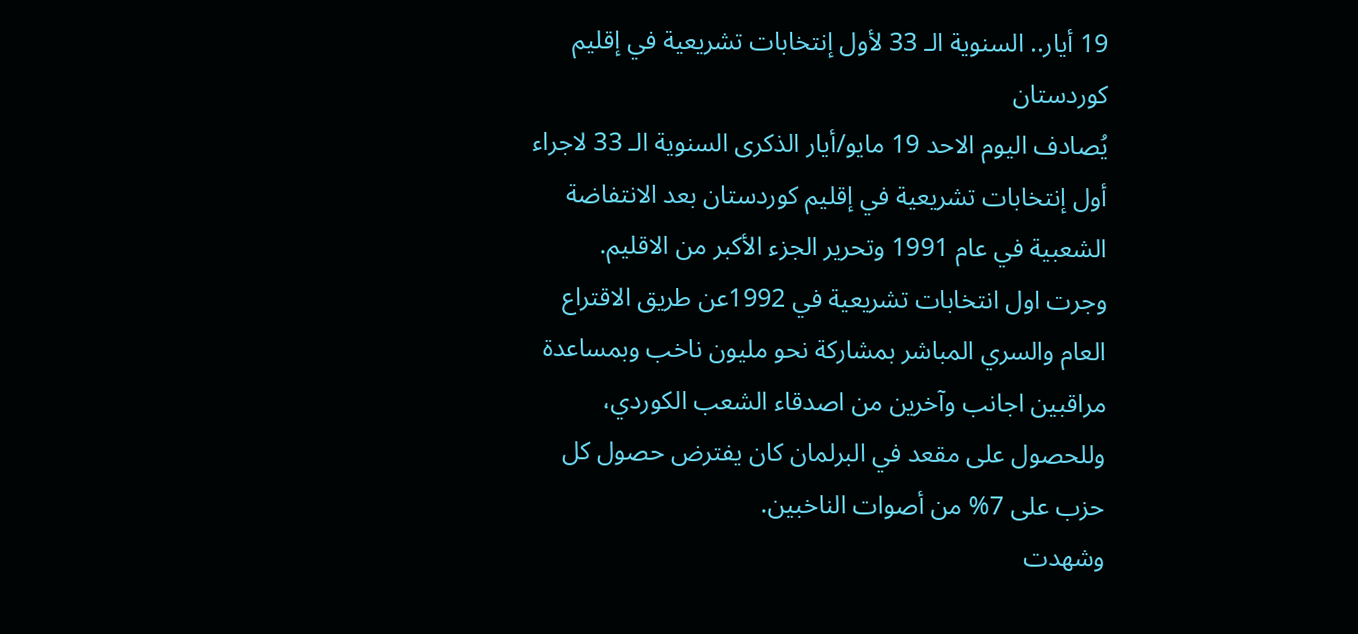19 أيار.. السنوية الـ 33 لأول إنتخابات تشريعية في إقليم كوردستان
يُصادف اليوم الاحد 19 مايو/أيار الذكرى السنوية الـ 33 لاجراء أول إنتخابات تشريعية في إقليم كوردستان بعد الانتفاضة الشعبية في عام 1991 وتحرير الجزء الأكبر من الاقليم.
وجرت اول انتخابات تشريعية في 1992عن طريق الاقتراع العام والسري المباشر بمشاركة نحو مليون ناخب وبمساعدة مراقبين اجانب وآخرين من اصدقاء الشعب الكوردي، وللحصول على مقعد في البرلمان كان يفترض حصول كل حزب على 7% من أصوات الناخبين.
وشهدت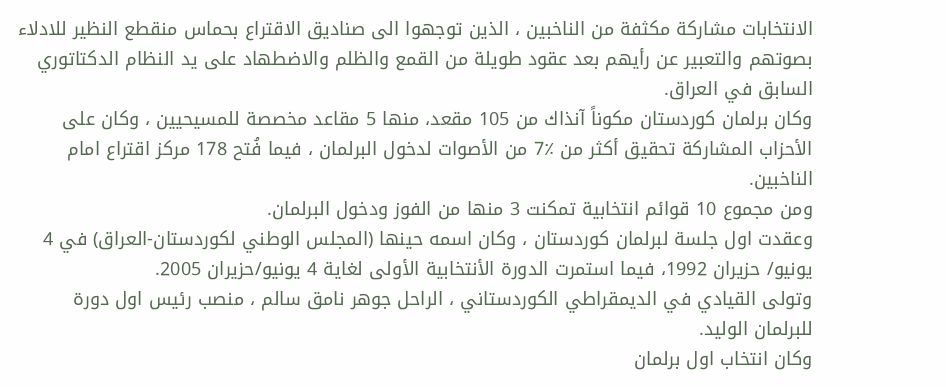الانتخابات مشاركة مكثفة من الناخبين ، الذين توجهوا الى صناديق الاقتراع بحماس منقطع النظير للادلاء بصوتهم والتعبير عن رأيهم بعد عقود طويلة من القمع والظلم والاضطهاد على يد النظام الدكتاتوري السابق في العراق.
وكان برلمان كوردستان مكوناً آنذاك من 105 مقعد، منها 5 مقاعد مخصصة للمسيحيين ، وكان على الأحزاب المشاركة تحقيق أكثر من ٪7 من الأصوات لدخول البرلمان ، فيما فُتح 178 مركز اقتراع امام الناخبين.
ومن مجموع 10 قوائم انتخابية تمكنت 3 منها من الفوز ودخول البرلمان.
وعقدت اول جلسة لبرلمان كوردستان ، وكان اسمه حينها (المجلس الوطني لكوردستان-العراق) في 4 يونيو/ حزيران 1992، فيما استمرت الدورة الأنتخابية الأولى لغاية 4 يونيو/حزيران 2005.
وتولى القيادي في الديمقراطي الكوردستاني ، الراحل جوهر نامق سالم ، منصب رئيس اول دورة للبرلمان الوليد.
وكان انتخاب اول برلمان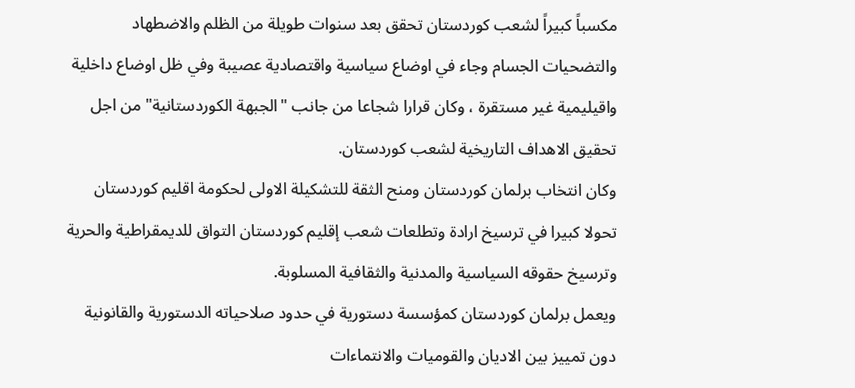مكسباً كبيراً لشعب كوردستان تحقق بعد سنوات طويلة من الظلم والاضطهاد والتضحيات الجسام وجاء في اوضاع سياسية واقتصادية عصيبة وفي ظل اوضاع داخلية واقيليمية غير مستقرة ، وكان قرارا شجاعا من جانب "الجبهة الكوردستانية" من اجل تحقيق الاهداف التاريخية لشعب كوردستان.
وكان انتخاب برلمان كوردستان ومنح الثقة للتشكيلة الاولى لحكومة اقليم كوردستان تحولا كبيرا في ترسيخ ارادة وتطلعات شعب إقليم كوردستان التواق للديمقراطية والحرية وترسيخ حقوقه السياسية والمدنية والثقافية المسلوبة.
ويعمل برلمان كوردستان كمؤسسة دستورية في حدود صلاحياته الدستورية والقانونية دون تمييز بين الاديان والقوميات والانتماءات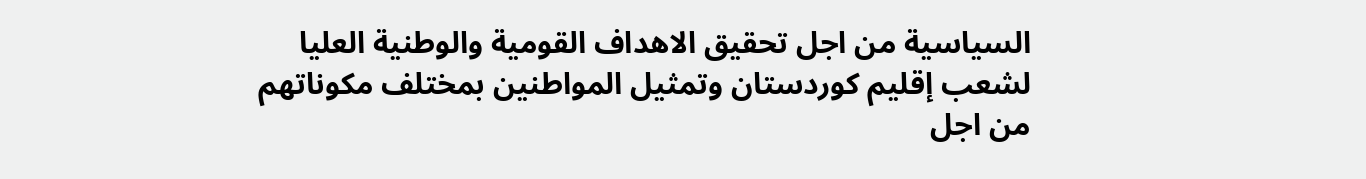السياسية من اجل تحقيق الاهداف القومية والوطنية العليا لشعب إقليم كوردستان وتمثيل المواطنين بمختلف مكوناتهم من اجل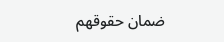ضمان حقوقهم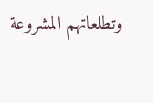وتطلعاتهم المشروعة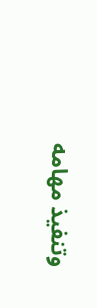وتنفيذ مهامه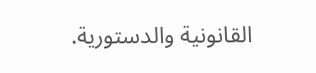القانونية والدستورية.